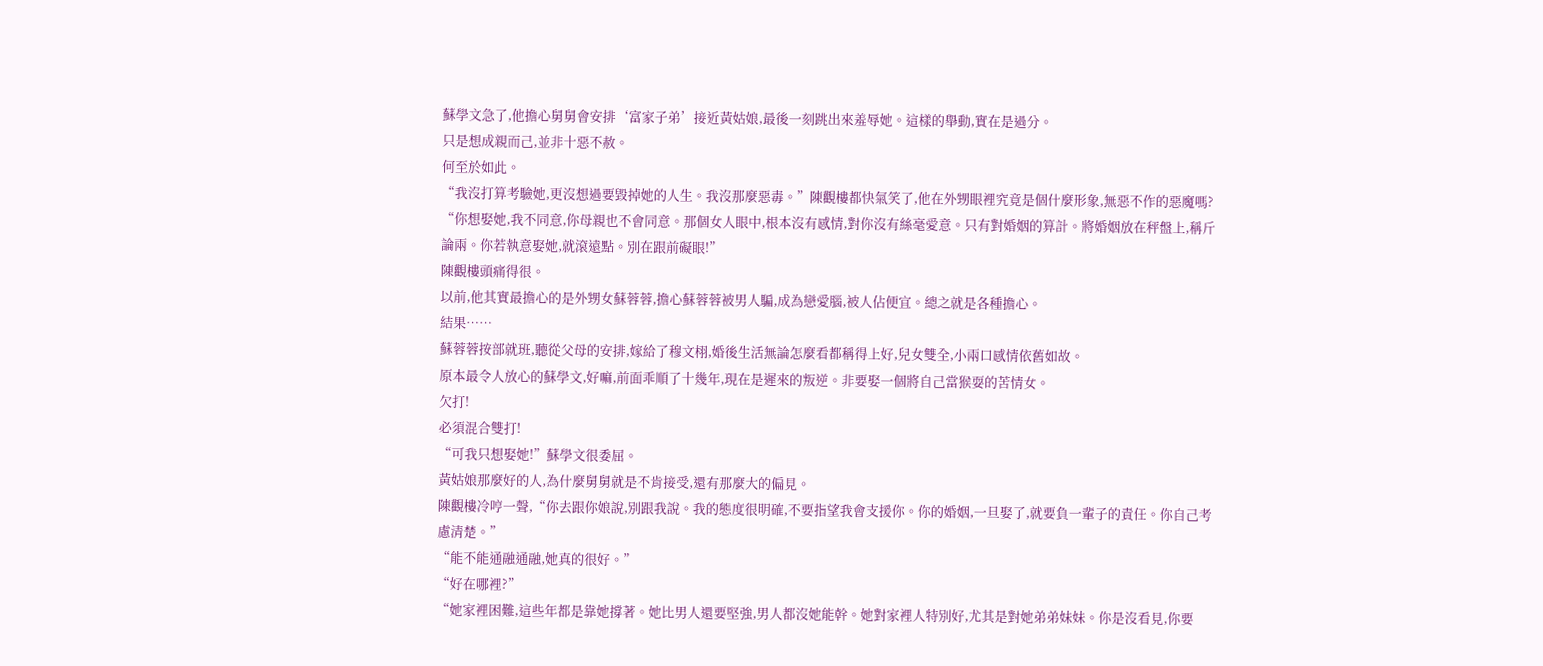蘇學文急了,他擔心舅舅會安排‘富家子弟’接近黃姑娘,最後一刻跳出來羞辱她。這樣的舉動,實在是過分。
只是想成親而己,並非十惡不赦。
何至於如此。
“我沒打算考驗她,更沒想過要毀掉她的人生。我沒那麼惡毒。”陳觀樓都快氣笑了,他在外甥眼裡究竟是個什麼形象,無惡不作的惡魔嗎?
“你想娶她,我不同意,你母親也不會同意。那個女人眼中,根本沒有感情,對你沒有絲毫愛意。只有對婚姻的算計。將婚姻放在秤盤上,稱斤論兩。你若執意娶她,就滾遠點。別在跟前礙眼!”
陳觀樓頭痛得很。
以前,他其實最擔心的是外甥女蘇蓉蓉,擔心蘇蓉蓉被男人騙,成為戀愛腦,被人佔便宜。總之就是各種擔心。
結果……
蘇蓉蓉按部就班,聽從父母的安排,嫁給了穆文栩,婚後生活無論怎麼看都稱得上好,兒女雙全,小兩口感情依舊如故。
原本最令人放心的蘇學文,好嘛,前面乖順了十幾年,現在是遲來的叛逆。非要娶一個將自己當猴耍的苦情女。
欠打!
必須混合雙打!
“可我只想娶她!”蘇學文很委屈。
黃姑娘那麼好的人,為什麼舅舅就是不肯接受,還有那麼大的偏見。
陳觀樓冷哼一聲,“你去跟你娘說,別跟我說。我的態度很明確,不要指望我會支援你。你的婚姻,一旦娶了,就要負一輩子的責任。你自己考慮清楚。”
“能不能通融通融,她真的很好。”
“好在哪裡?”
“她家裡困難,這些年都是靠她撐著。她比男人還要堅強,男人都沒她能幹。她對家裡人特別好,尤其是對她弟弟妹妹。你是沒看見,你要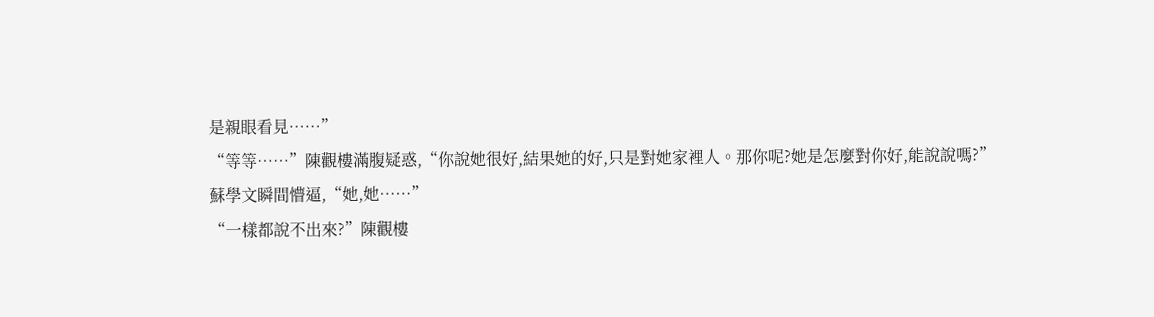是親眼看見……”
“等等……”陳觀樓滿腹疑惑,“你說她很好,結果她的好,只是對她家裡人。那你呢?她是怎麼對你好,能說說嗎?”
蘇學文瞬間懵逼,“她,她……”
“一樣都說不出來?”陳觀樓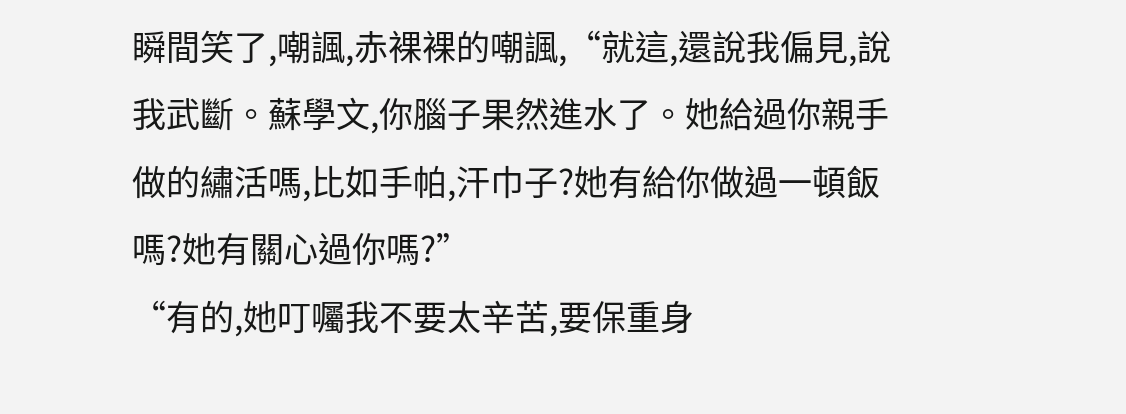瞬間笑了,嘲諷,赤裸裸的嘲諷,“就這,還說我偏見,說我武斷。蘇學文,你腦子果然進水了。她給過你親手做的繡活嗎,比如手帕,汗巾子?她有給你做過一頓飯嗎?她有關心過你嗎?”
“有的,她叮囑我不要太辛苦,要保重身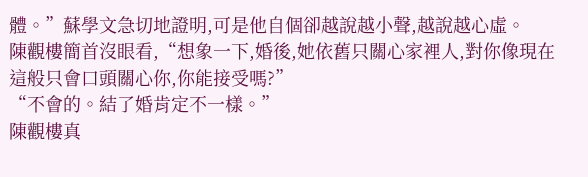體。”蘇學文急切地證明,可是他自個卻越說越小聲,越說越心虛。
陳觀樓簡首沒眼看,“想象一下,婚後,她依舊只關心家裡人,對你像現在這般只會口頭關心你,你能接受嗎?”
“不會的。結了婚肯定不一樣。”
陳觀樓真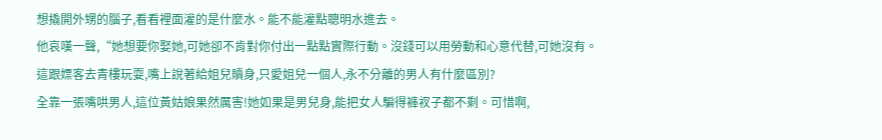想撬開外甥的腦子,看看裡面灌的是什麼水。能不能灌點聰明水進去。
他哀嘆一聲,“她想要你娶她,可她卻不肯對你付出一點點實際行動。沒錢可以用勞動和心意代替,可她沒有。
這跟嫖客去青樓玩耍,嘴上說著給姐兒贖身,只愛姐兒一個人,永不分離的男人有什麼區別?
全靠一張嘴哄男人,這位黃姑娘果然厲害!她如果是男兒身,能把女人騙得褲衩子都不剩。可惜啊,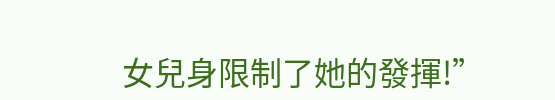女兒身限制了她的發揮!”